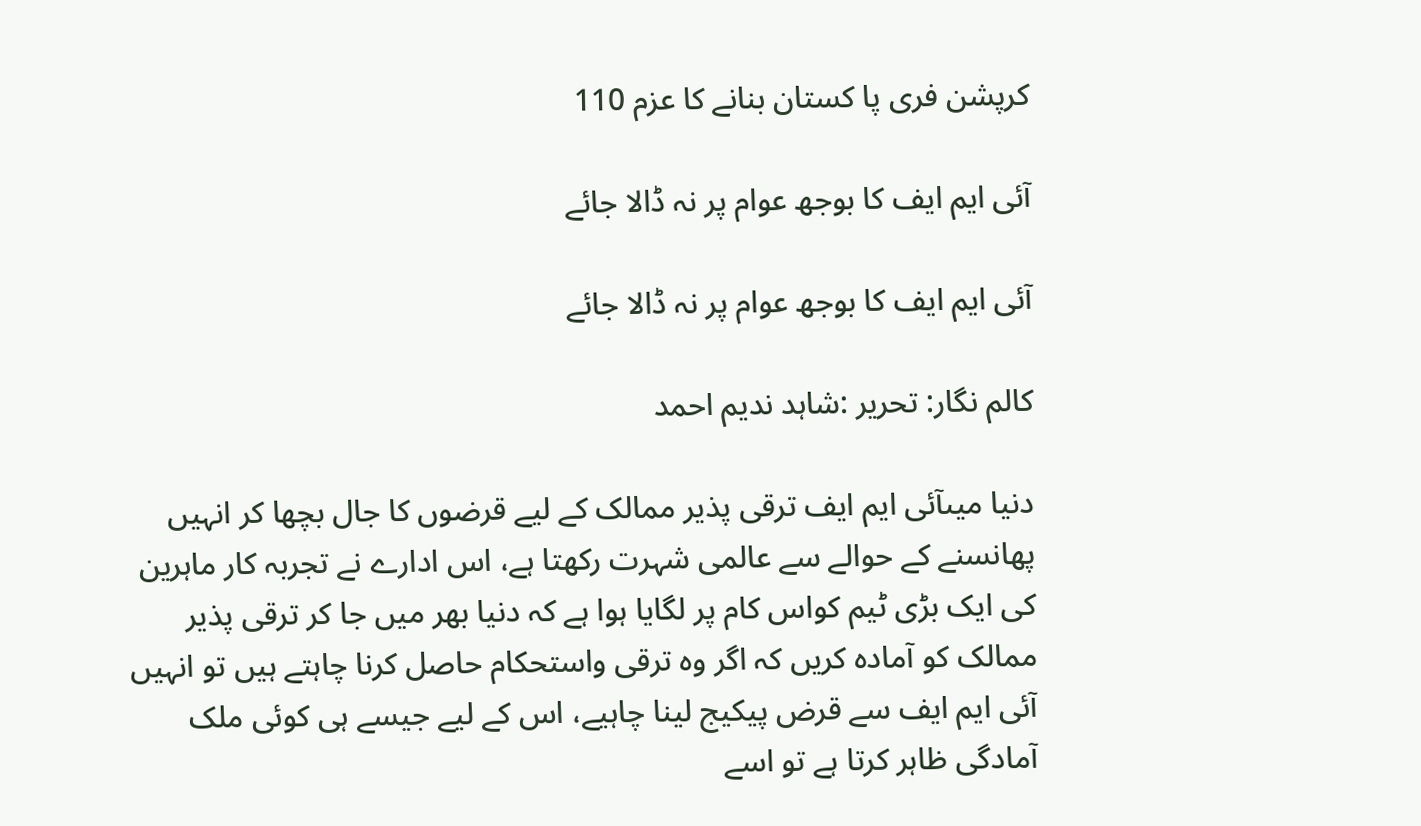کرپشن فری پا کستان بنانے کا عزم 110

آئی ایم ایف کا بوجھ عوام پر نہ ڈالا جائے

آئی ایم ایف کا بوجھ عوام پر نہ ڈالا جائے

کالم نگار: تحریر :شاہد ندیم احمد

دنیا میںآئی ایم ایف ترقی پذیر ممالک کے لیے قرضوں کا جال بچھا کر انہیں پھانسنے کے حوالے سے عالمی شہرت رکھتا ہے، اس ادارے نے تجربہ کار ماہرین کی ایک بڑی ٹیم کواس کام پر لگایا ہوا ہے کہ دنیا بھر میں جا کر ترقی پذیر ممالک کو آمادہ کریں کہ اگر وہ ترقی واستحکام حاصل کرنا چاہتے ہیں تو انہیں آئی ایم ایف سے قرض پیکیج لینا چاہیے، اس کے لیے جیسے ہی کوئی ملک آمادگی ظاہر کرتا ہے تو اسے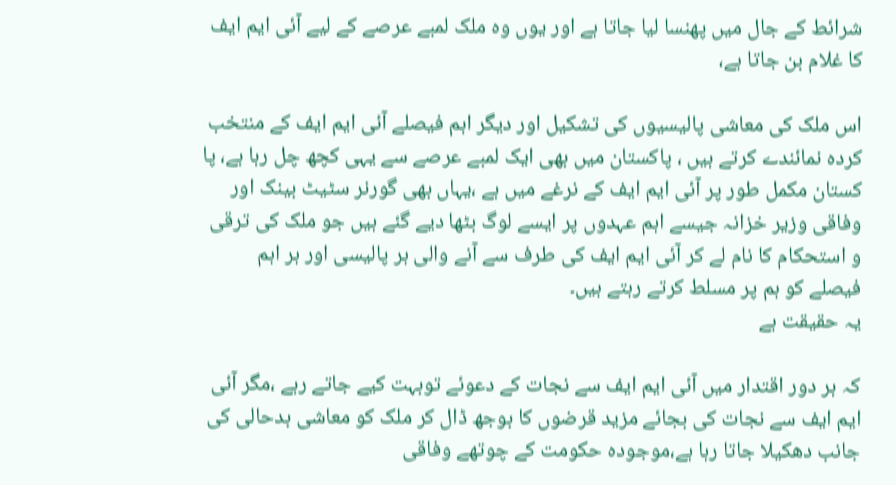شرائط کے جال میں پھنسا لیا جاتا ہے اور یوں وہ ملک لمبے عرصے کے لیے آئی ایم ایف کا غلام بن جاتا ہے،

اس ملک کی معاشی پالیسیوں کی تشکیل اور دیگر اہم فیصلے آئی ایم ایف کے منتخب کردہ نمائندے کرتے ہیں ، پاکستان میں بھی ایک لمبے عرصے سے یہی کچھ چل رہا ہے، پا کستان مکمل طور پر آئی ایم ایف کے نرغے میں ہے ،یہاں بھی گورنر سٹیٹ بینک اور وفاقی وزیر خزانہ جیسے اہم عہدوں پر ایسے لوگ بٹھا دیے گئے ہیں جو ملک کی ترقی و استحکام کا نام لے کر آئی ایم ایف کی طرف سے آنے والی ہر پالیسی اور ہر اہم فیصلے کو ہم پر مسلط کرتے رہتے ہیں۔
یہ حقیقت ہے

کہ ہر دور اقتدار میں آئی ایم ایف سے نجات کے دعوئے توبہت کیے جاتے رہے ،مگر آئی ایم ایف سے نجات کی بجائے مزید قرضوں کا بوجھ ڈال کر ملک کو معاشی بدحالی کی جانب دھکیلا جاتا رہا ہے،موجودہ حکومت کے چوتھے وفاقی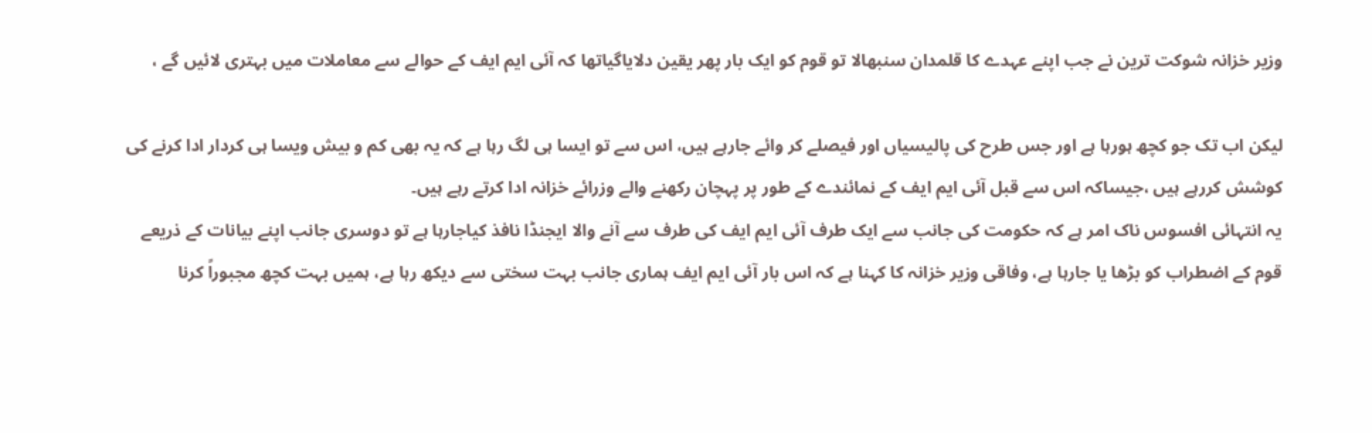وزیر خزانہ شوکت ترین نے جب اپنے عہدے کا قلمدان سنبھالا تو قوم کو ایک بار پھر یقین دلایاگیاتھا کہ آئی ایم ایف کے حوالے سے معاملات میں بہتری لائیں گے ،

لیکن اب تک جو کچھ ہورہا ہے اور جس طرح کی پالیسیاں اور فیصلے کر وائے جارہے ہیں، اس سے تو ایسا ہی لگ رہا ہے کہ یہ بھی کم و بیش ویسا ہی کردار ادا کرنے کی کوشش کررہے ہیں ،جیساکہ اس سے قبل آئی ایم ایف کے نمائندے کے طور پر پہچان رکھنے والے وزرائے خزانہ ادا کرتے رہے ہیں۔
یہ انتہائی افسوس ناک امر ہے کہ حکومت کی جانب سے ایک طرف آئی ایم ایف کی طرف سے آنے والا ایجنڈا نافذ کیاجارہا ہے تو دوسری جانب اپنے بیانات کے ذریعے قوم کے اضطراب کو بڑھا یا جارہا ہے، وفاقی وزیر خزانہ کا کہنا ہے کہ اس بار آئی ایم ایف ہماری جانب بہت سختی سے دیکھ رہا ہے، ہمیں بہت کچھ مجبوراً کرنا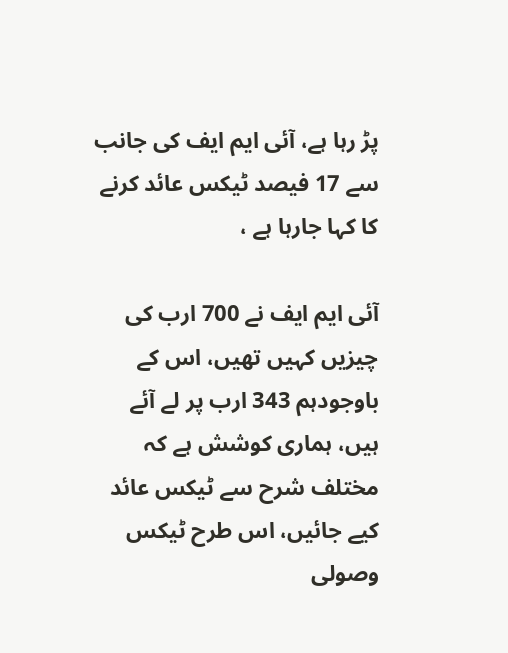پڑ رہا ہے، آئی ایم ایف کی جانب سے 17 فیصد ٹیکس عائد کرنے کا کہا جارہا ہے ،

آئی ایم ایف نے 700 ارب کی چیزیں کہیں تھیں، اس کے باوجودہم 343 ارب پر لے آئے ہیں، ہماری کوشش ہے کہ مختلف شرح سے ٹیکس عائد کیے جائیں، اس طرح ٹیکس وصولی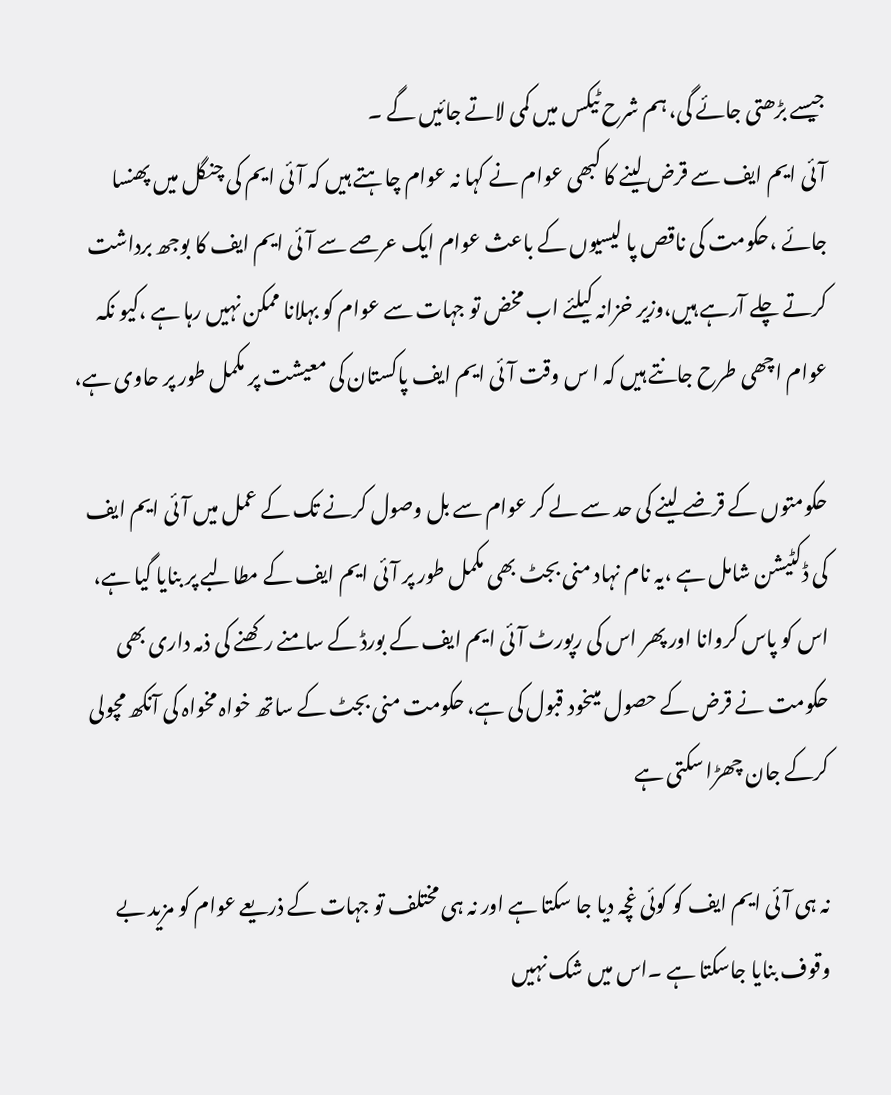جیسے بڑھتی جائے گی، ہم شرح ٹیکس میں کمی لاتے جائیں گے ۔
آئی ایم ایف سے قرض لینے کا کبھی عوام نے کہا نہ عوام چاہتے ہیں کہ آئی ایم کی چنگل میں پھنسا جائے ،حکومت کی ناقص پا لیسیوں کے باعث عوام ایک عرصے سے آئی ایم ایف کا بوجھ برداشت کرتے چلے آرہے ہیں،وزیر خزانہ کیلئے اب مخض تو جہات سے عوام کو بہلانا ممکن نہیں رہا ہے ،کیو نکہ عوام اچھی طرح جانتے ہیں کہ ا س وقت آئی ایم ایف پاکستان کی معیشت پر مکمل طور پر حاوی ہے،

حکومتوں کے قرضے لینے کی حد سے لے کر عوام سے بل وصول کرنے تک کے عمل میں آئی ایم ایف کی ڈکٹیشن شامل ہے ،یہ نام نہاد منی بجٹ بھی مکمل طور پر آئی ایم ایف کے مطالبے پر بنایا گیا ہے، اس کو پاس کروانا اور پھر اس کی رپورٹ آئی ایم ایف کے بورڈ کے سامنے رکھنے کی ذمہ داری بھی حکومت نے قرض کے حصول میںخود قبول کی ہے، حکومت منی بجٹ کے ساتھ خواہ مخواہ کی آنکھ مچولی کرکے جان چھڑا سکتی ہے

نہ ہی آئی ایم ایف کو کوئی غچہ دیا جا سکتا ہے اور نہ ہی مختلف تو جہات کے ذریعے عوام کو مزید بے وقوف بنایا جاسکتا ہے ۔اس میں شک نہیں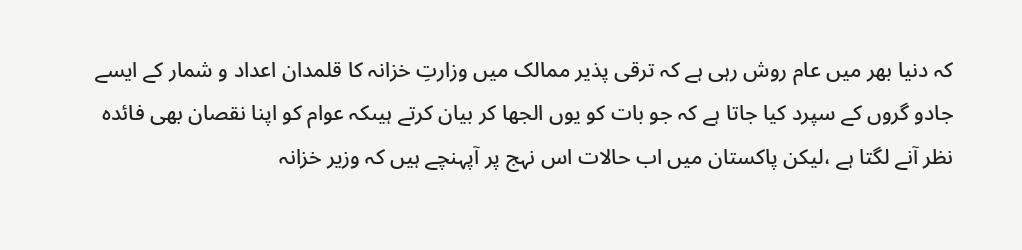کہ دنیا بھر میں عام روش رہی ہے کہ ترقی پذیر ممالک میں وزارتِ خزانہ کا قلمدان اعداد و شمار کے ایسے جادو گروں کے سپرد کیا جاتا ہے کہ جو بات کو یوں الجھا کر بیان کرتے ہیںکہ عوام کو اپنا نقصان بھی فائدہ نظر آنے لگتا ہے ،لیکن پاکستان میں اب حالات اس نہج پر آپہنچے ہیں کہ وزیر خزانہ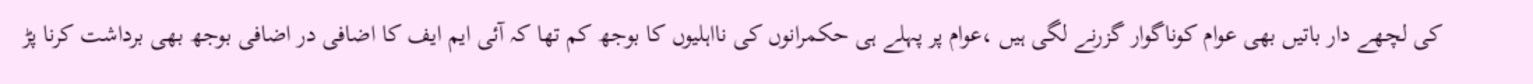کی لچھے دار باتیں بھی عوام کوناگوار گزرنے لگی ہیں ،عوام پر پہلے ہی حکمرانوں کی نااہلیوں کا بوجھ کم تھا کہ آئی ایم ایف کا اضافی در اضافی بوجھ بھی برداشت کرنا پڑ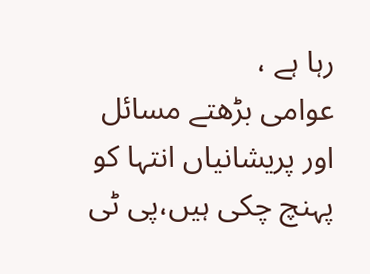رہا ہے ،
عوامی بڑھتے مسائل اور پریشانیاں انتہا کو پہنچ چکی ہیں،پی ٹی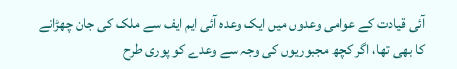آئی قیادت کے عوامی وعدوں میں ایک وعدہ آئی ایم ایف سے ملک کی جان چھڑانے کا بھی تھا، اگر کچھ مجبوریوں کی وجہ سے وعدے کو پوری طرح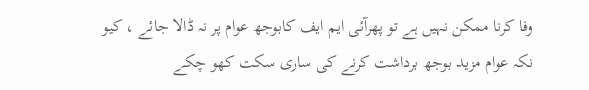وفا کرنا ممکن نہیں ہے تو پھرآئی ایم ایف کابوجھ عوام پر نہ ڈالا جائے ، کیو نکہ عوام مزید بوجھ برداشت کرنے کی ساری سکت کھو چکے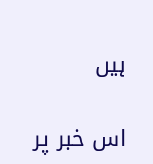ہیں

اس خبر پر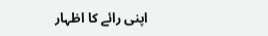اپنی رائے کا اظہار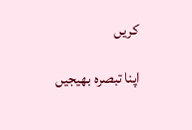کریں

اپنا تبصرہ بھیجیں